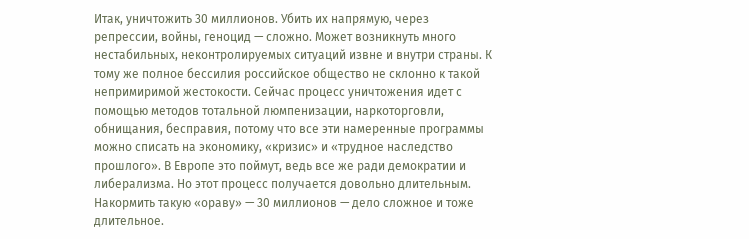Итак, уничтожить 30 миллионов. Убить их напрямую, через репрессии, войны, геноцид — сложно. Может возникнуть много нестабильных, неконтролируемых ситуаций извне и внутри страны. К тому же полное бессилия российское общество не склонно к такой непримиримой жестокости. Сейчас процесс уничтожения идет с помощью методов тотальной люмпенизации, наркоторговли, обнищания, бесправия, потому что все эти намеренные программы можно списать на экономику, «кризис» и «трудное наследство прошлого». В Европе это поймут, ведь все же ради демократии и либерализма. Но этот процесс получается довольно длительным. Накормить такую «ораву» — 30 миллионов — дело сложное и тоже длительное.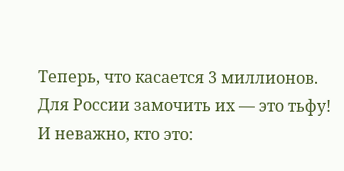Теперь, что касается 3 миллионов. Для России замочить их — это тьфу! И неважно, кто это: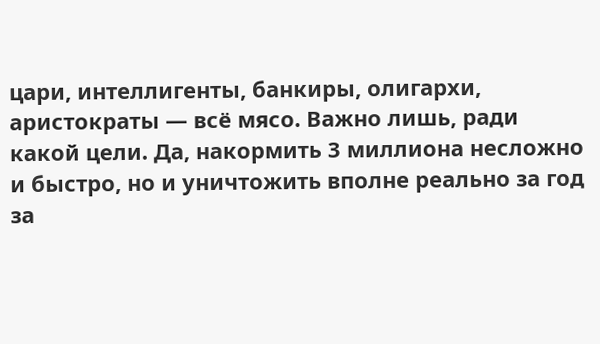цари, интеллигенты, банкиры, олигархи, аристократы — всё мясо. Важно лишь, ради какой цели. Да, накормить 3 миллиона несложно и быстро, но и уничтожить вполне реально за год за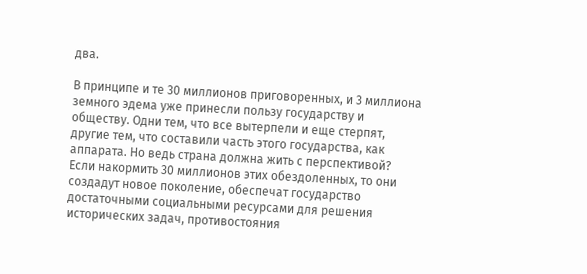два.

В принципе и те 30 миллионов приговоренных, и 3 миллиона земного эдема уже принесли пользу государству и обществу. Одни тем, что все вытерпели и еще стерпят, другие тем, что составили часть этого государства, как аппарата. Но ведь страна должна жить с перспективой? Если накормить 30 миллионов этих обездоленных, то они создадут новое поколение, обеспечат государство достаточными социальными ресурсами для решения исторических задач, противостояния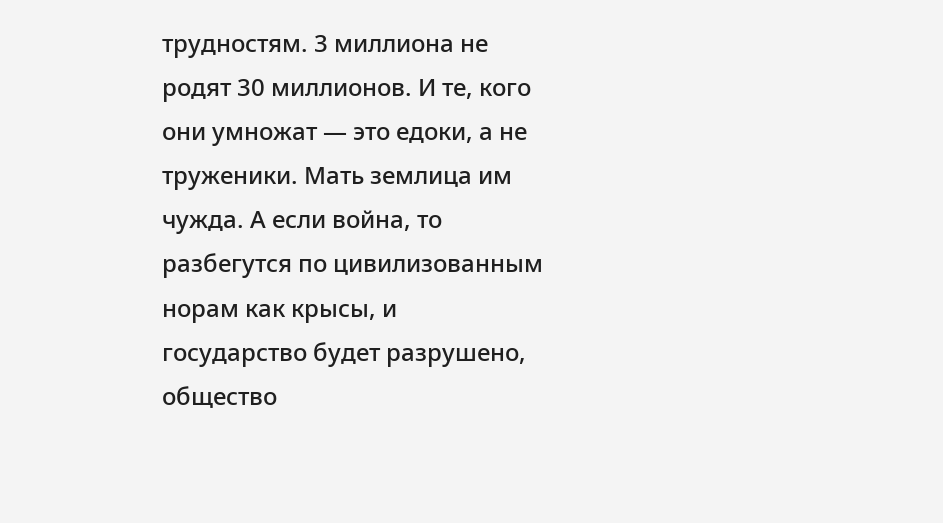трудностям. 3 миллиона не родят 30 миллионов. И те, кого они умножат — это едоки, а не труженики. Мать землица им чужда. А если война, то разбегутся по цивилизованным норам как крысы, и государство будет разрушено, общество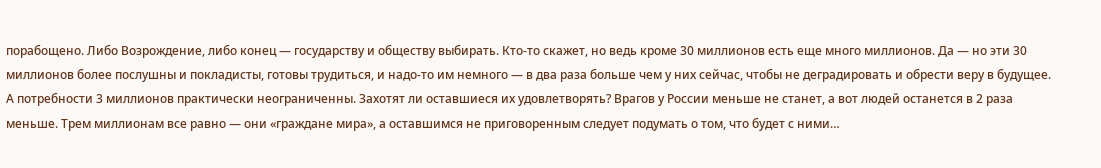порабощено. Либо Возрождение, либо конец — государству и обществу выбирать. Кто-то скажет, но ведь кроме 30 миллионов есть еще много миллионов. Да — но эти 30 миллионов более послушны и покладисты, готовы трудиться, и надо-то им немного — в два раза больше чем у них сейчас, чтобы не деградировать и обрести веру в будущее. А потребности 3 миллионов практически неограниченны. Захотят ли оставшиеся их удовлетворять? Врагов у России меньше не станет, а вот людей останется в 2 раза меньше. Трем миллионам все равно — они «граждане мира», а оставшимся не приговоренным следует подумать о том, что будет с ними…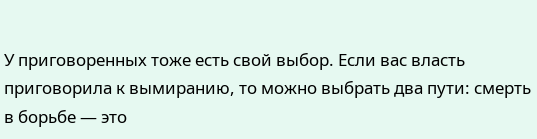У приговоренных тоже есть свой выбор. Если вас власть приговорила к вымиранию, то можно выбрать два пути: смерть в борьбе — это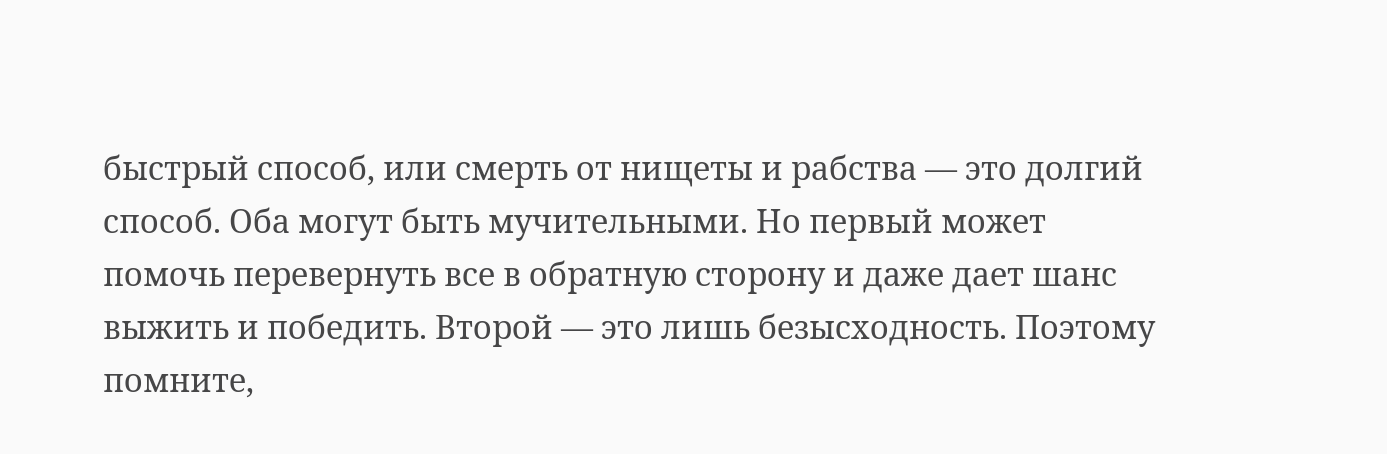быстрый способ, или смерть от нищеты и рабства — это долгий способ. Оба могут быть мучительными. Но первый может помочь перевернуть все в обратную сторону и даже дает шанс выжить и победить. Второй — это лишь безысходность. Поэтому помните,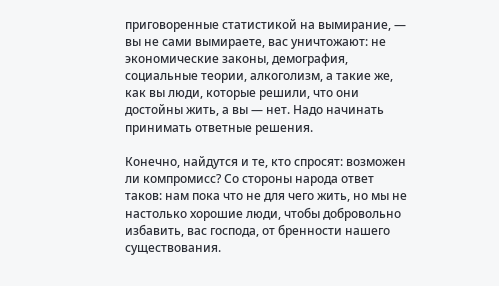приговоренные статистикой на вымирание, — вы не сами вымираете, вас уничтожают: не экономические законы, демография, социальные теории, алкоголизм, а такие же, как вы люди, которые решили, что они достойны жить, а вы — нет. Надо начинать принимать ответные решения.

Конечно, найдутся и те, кто спросят: возможен ли компромисс? Со стороны народа ответ таков: нам пока что не для чего жить, но мы не настолько хорошие люди, чтобы добровольно избавить, вас господа, от бренности нашего существования.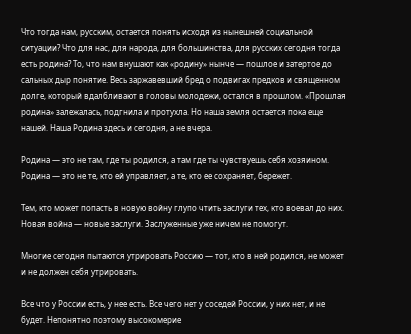Что тогда нам, русским, остается понять исходя из нынешней социальной ситуации? Что для нас, для народа, для большинства, для русских сегодня тогда есть родина? То, что нам внушают как «родину» нынче — пошлое и затертое до сальных дыр понятие. Весь заржавевший бред о подвигах предков и священном долге, который вдалбливают в головы молодежи, остался в прошлом. «Прошлая родина» залежалась, подгнила и протухла. Но наша земля остается пока еще нашей. Наша Родина здесь и сегодня, а не вчера.

Родина — это не там, где ты родился, а там где ты чувствуешь себя хозяином. Родина — это не те, кто ей управляет, а те, кто ее сохраняет, бережет.

Тем, кто может попасть в новую войну глупо чтить заслуги тех, кто воевал до них. Новая война — новые заслуги. Заслуженные уже ничем не помогут.

Многие сегодня пытаются утрировать Россию — тот, кто в ней родился, не может и не должен себя утрировать.

Все что у России есть, у нее есть. Все чего нет у соседей России, у них нет, и не будет. Непонятно поэтому высокомерие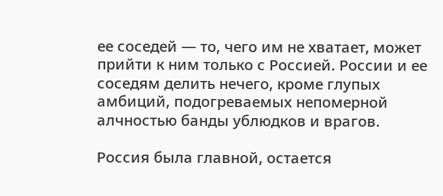ее соседей — то, чего им не хватает, может прийти к ним только с Россией. России и ее соседям делить нечего, кроме глупых амбиций, подогреваемых непомерной алчностью банды ублюдков и врагов.

Россия была главной, остается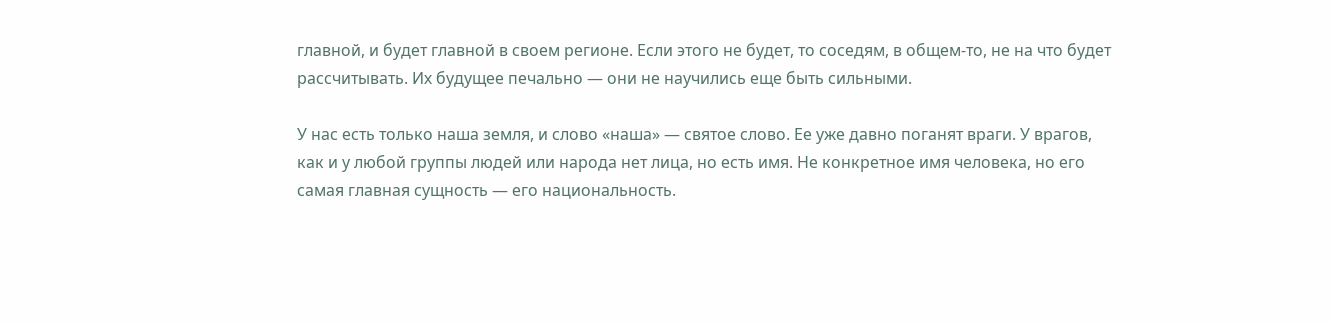главной, и будет главной в своем регионе. Если этого не будет, то соседям, в общем-то, не на что будет рассчитывать. Их будущее печально — они не научились еще быть сильными.

У нас есть только наша земля, и слово «наша» — святое слово. Ее уже давно поганят враги. У врагов, как и у любой группы людей или народа нет лица, но есть имя. Не конкретное имя человека, но его самая главная сущность — его национальность.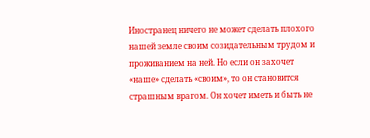Иностранец ничего не может сделать плохого нашей земле своим созидательным трудом и проживанием на ней. Но если он захочет «наше» сделать «своим», то он становится страшным врагом. Он хочет иметь и быть не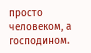просто человеком, а господином.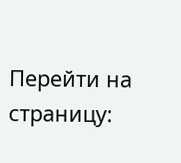Перейти на страницу: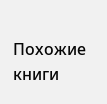Похожие книги